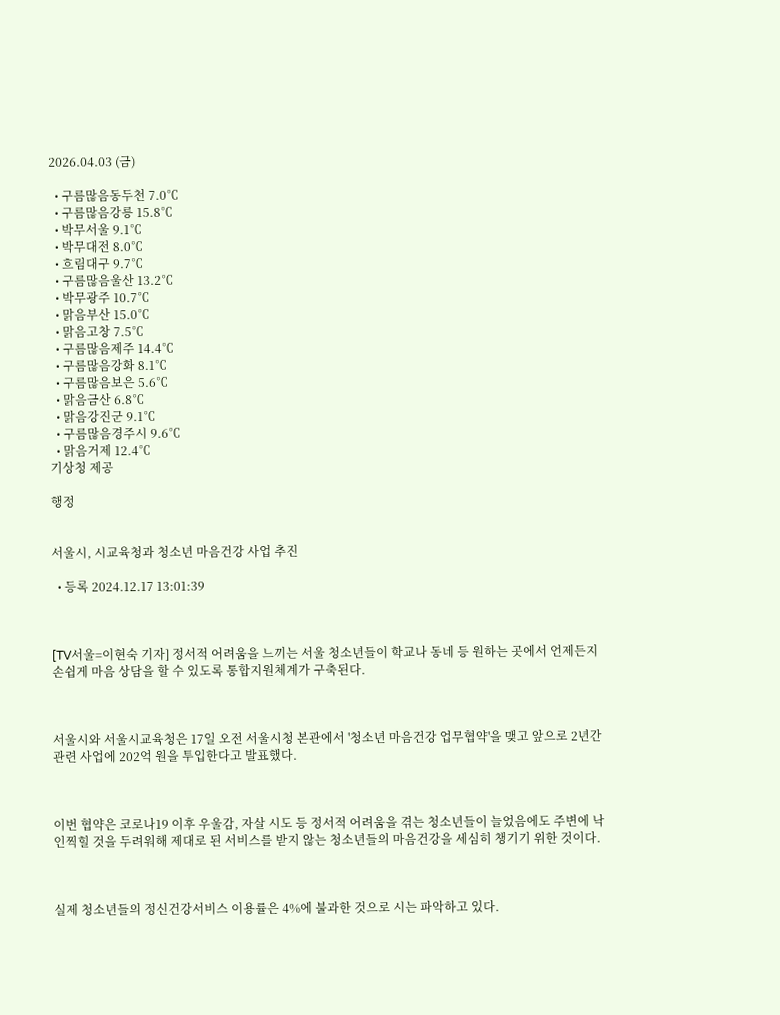2026.04.03 (금)

  • 구름많음동두천 7.0℃
  • 구름많음강릉 15.8℃
  • 박무서울 9.1℃
  • 박무대전 8.0℃
  • 흐림대구 9.7℃
  • 구름많음울산 13.2℃
  • 박무광주 10.7℃
  • 맑음부산 15.0℃
  • 맑음고창 7.5℃
  • 구름많음제주 14.4℃
  • 구름많음강화 8.1℃
  • 구름많음보은 5.6℃
  • 맑음금산 6.8℃
  • 맑음강진군 9.1℃
  • 구름많음경주시 9.6℃
  • 맑음거제 12.4℃
기상청 제공

행정


서울시, 시교육청과 청소년 마음건강 사업 추진

  • 등록 2024.12.17 13:01:39



[TV서울=이현숙 기자] 정서적 어려움을 느끼는 서울 청소년들이 학교나 동네 등 원하는 곳에서 언제든지 손쉽게 마음 상담을 할 수 있도록 통합지원체계가 구축된다.



서울시와 서울시교육청은 17일 오전 서울시청 본관에서 '청소년 마음건강 업무협약'을 맺고 앞으로 2년간 관련 사업에 202억 원을 투입한다고 발표했다.



이번 협약은 코로나19 이후 우울감, 자살 시도 등 정서적 어려움을 겪는 청소년들이 늘었음에도 주변에 낙인찍힐 것을 두려워해 제대로 된 서비스를 받지 않는 청소년들의 마음건강을 세심히 챙기기 위한 것이다.



실제 청소년들의 정신건강서비스 이용률은 4%에 불과한 것으로 시는 파악하고 있다.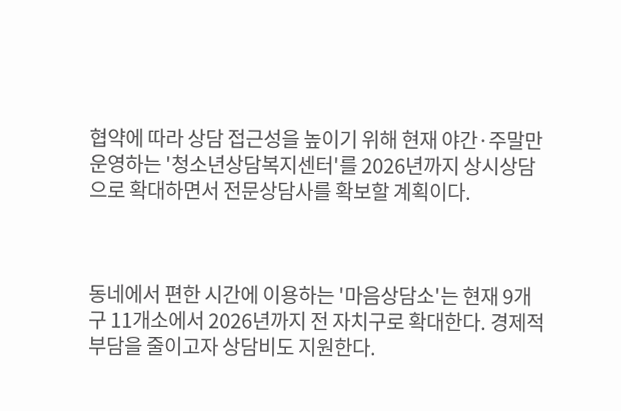협약에 따라 상담 접근성을 높이기 위해 현재 야간·주말만 운영하는 '청소년상담복지센터'를 2026년까지 상시상담으로 확대하면서 전문상담사를 확보할 계획이다.



동네에서 편한 시간에 이용하는 '마음상담소'는 현재 9개 구 11개소에서 2026년까지 전 자치구로 확대한다. 경제적 부담을 줄이고자 상담비도 지원한다.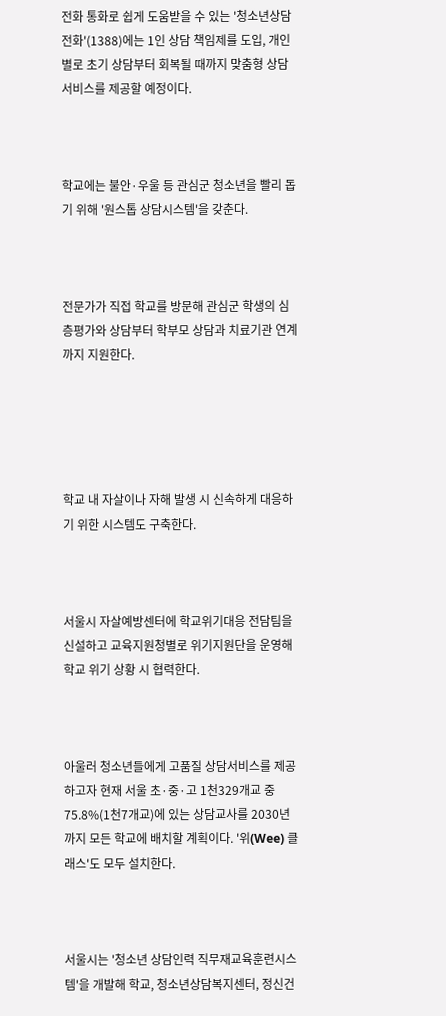전화 통화로 쉽게 도움받을 수 있는 '청소년상담전화'(1388)에는 1인 상담 책임제를 도입, 개인별로 초기 상담부터 회복될 때까지 맞춤형 상담서비스를 제공할 예정이다.



학교에는 불안·우울 등 관심군 청소년을 빨리 돕기 위해 '원스톱 상담시스템'을 갖춘다.



전문가가 직접 학교를 방문해 관심군 학생의 심층평가와 상담부터 학부모 상담과 치료기관 연계까지 지원한다.





학교 내 자살이나 자해 발생 시 신속하게 대응하기 위한 시스템도 구축한다.



서울시 자살예방센터에 학교위기대응 전담팀을 신설하고 교육지원청별로 위기지원단을 운영해 학교 위기 상황 시 협력한다.



아울러 청소년들에게 고품질 상담서비스를 제공하고자 현재 서울 초·중·고 1천329개교 중 75.8%(1천7개교)에 있는 상담교사를 2030년까지 모든 학교에 배치할 계획이다. '위(Wee) 클래스'도 모두 설치한다.



서울시는 '청소년 상담인력 직무재교육훈련시스템'을 개발해 학교, 청소년상담복지센터, 정신건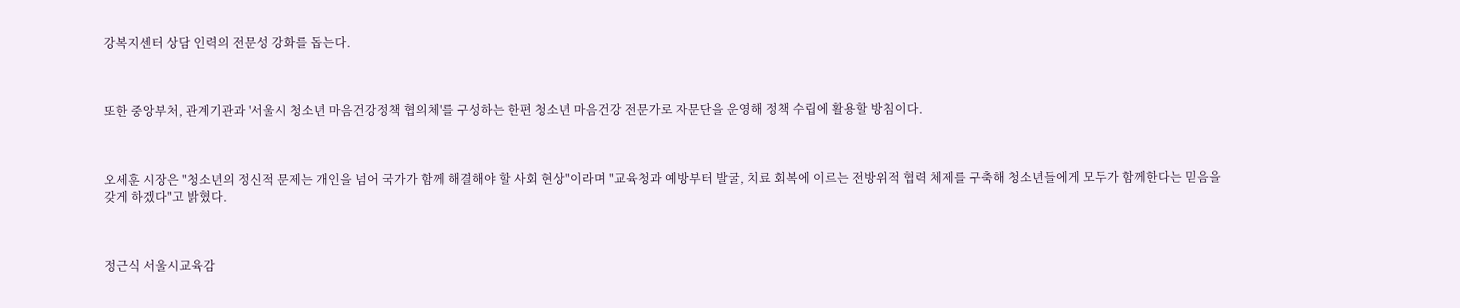강복지센터 상담 인력의 전문성 강화를 돕는다.



또한 중앙부처, 관계기관과 '서울시 청소년 마음건강정책 협의체'를 구성하는 한편 청소년 마음건강 전문가로 자문단을 운영해 정책 수립에 활용할 방침이다.



오세훈 시장은 "청소년의 정신적 문제는 개인을 넘어 국가가 함께 해결해야 할 사회 현상"이라며 "교육청과 예방부터 발굴, 치료 회복에 이르는 전방위적 협력 체제를 구축해 청소년들에게 모두가 함께한다는 믿음을 갖게 하겠다"고 밝혔다.



정근식 서울시교육감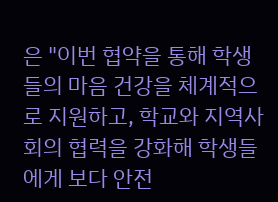은 "이번 협약을 통해 학생들의 마음 건강을 체계적으로 지원하고, 학교와 지역사회의 협력을 강화해 학생들에게 보다 안전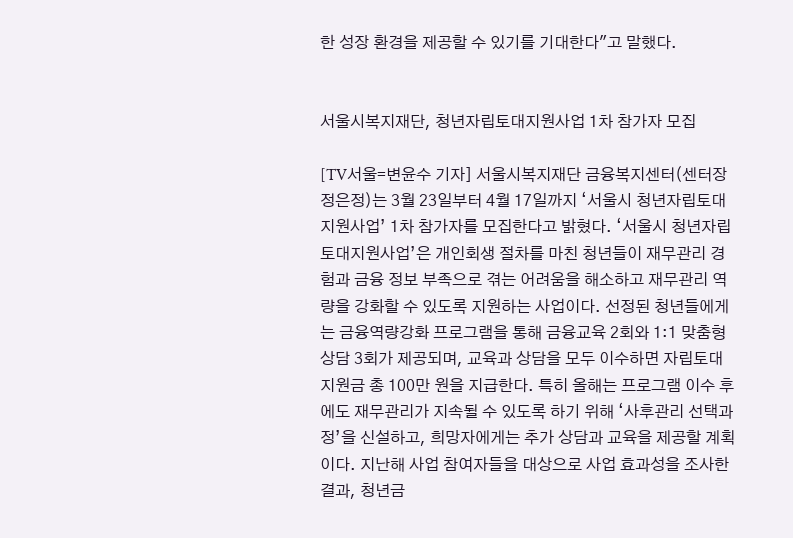한 성장 환경을 제공할 수 있기를 기대한다"고 말했다.


서울시복지재단, 청년자립토대지원사업 1차 참가자 모집

[TV서울=변윤수 기자] 서울시복지재단 금융복지센터(센터장 정은정)는 3월 23일부터 4월 17일까지 ‘서울시 청년자립토대지원사업’ 1차 참가자를 모집한다고 밝혔다. ‘서울시 청년자립토대지원사업’은 개인회생 절차를 마친 청년들이 재무관리 경험과 금융 정보 부족으로 겪는 어려움을 해소하고 재무관리 역량을 강화할 수 있도록 지원하는 사업이다. 선정된 청년들에게는 금융역량강화 프로그램을 통해 금융교육 2회와 1:1 맞춤형 상담 3회가 제공되며, 교육과 상담을 모두 이수하면 자립토대지원금 총 100만 원을 지급한다. 특히 올해는 프로그램 이수 후에도 재무관리가 지속될 수 있도록 하기 위해 ‘사후관리 선택과정’을 신설하고, 희망자에게는 추가 상담과 교육을 제공할 계획이다. 지난해 사업 참여자들을 대상으로 사업 효과성을 조사한 결과, 청년금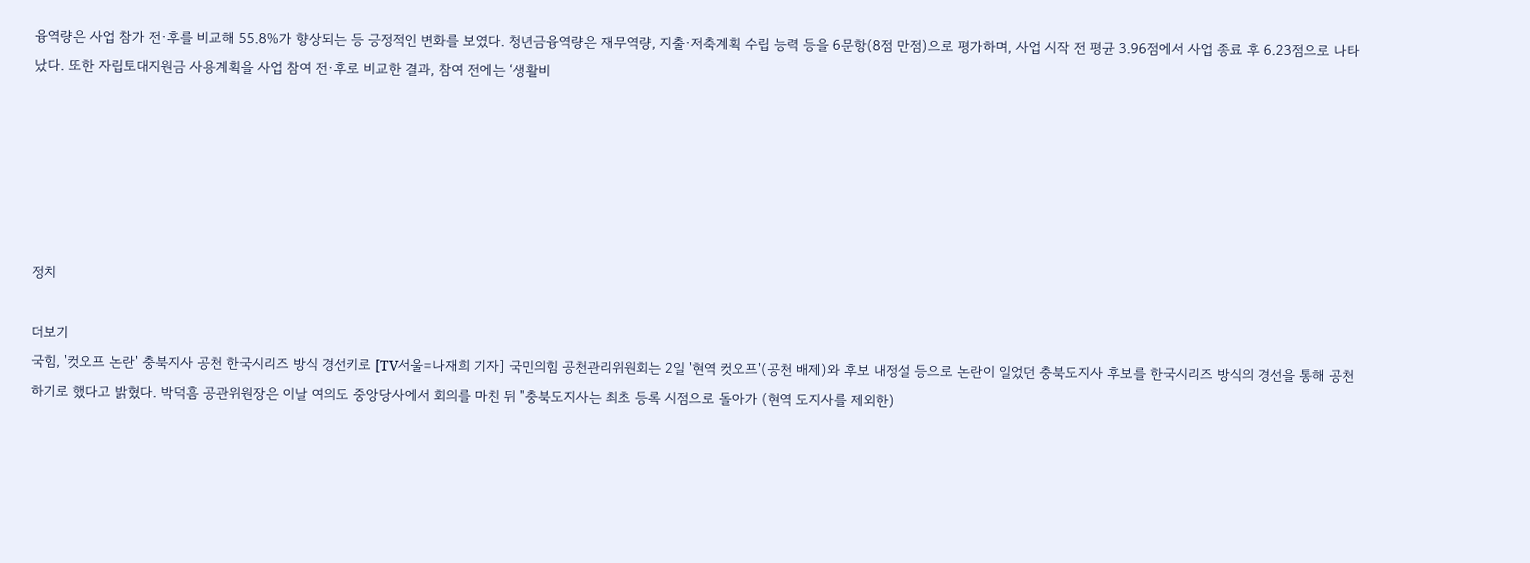융역량은 사업 참가 전·후를 비교해 55.8%가 향상되는 등 긍정적인 변화를 보였다. 청년금융역량은 재무역량, 지출·저축계획 수립 능력 등을 6문항(8점 만점)으로 평가하며, 사업 시작 전 평균 3.96점에서 사업 종료 후 6.23점으로 나타났다. 또한 자립토대지원금 사용계획을 사업 참여 전·후로 비교한 결과, 참여 전에는 ‘생활비






정치

더보기
국힘, '컷오프 논란' 충북지사 공천 한국시리즈 방식 경선키로 [TV서울=나재희 기자] 국민의힘 공천관리위원회는 2일 '현역 컷오프'(공천 배제)와 후보 내정설 등으로 논란이 일었던 충북도지사 후보를 한국시리즈 방식의 경선을 통해 공천하기로 했다고 밝혔다. 박덕흠 공관위원장은 이날 여의도 중앙당사에서 회의를 마친 뒤 "충북도지사는 최초 등록 시점으로 돌아가 (현역 도지사를 제외한)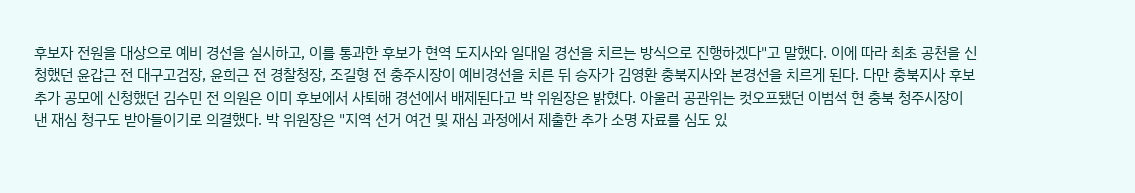후보자 전원을 대상으로 예비 경선을 실시하고, 이를 통과한 후보가 현역 도지사와 일대일 경선을 치르는 방식으로 진행하겠다"고 말했다. 이에 따라 최초 공천을 신청했던 윤갑근 전 대구고검장, 윤희근 전 경찰청장, 조길형 전 충주시장이 예비경선을 치른 뒤 승자가 김영환 충북지사와 본경선을 치르게 된다. 다만 충북지사 후보 추가 공모에 신청했던 김수민 전 의원은 이미 후보에서 사퇴해 경선에서 배제된다고 박 위원장은 밝혔다. 아울러 공관위는 컷오프됐던 이범석 현 충북 청주시장이 낸 재심 청구도 받아들이기로 의결했다. 박 위원장은 "지역 선거 여건 및 재심 과정에서 제출한 추가 소명 자료를 심도 있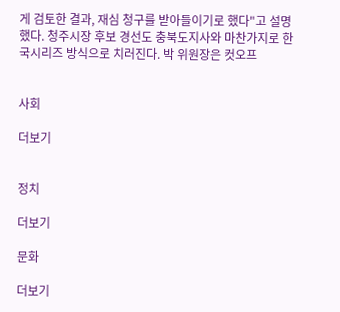게 검토한 결과, 재심 청구를 받아들이기로 했다"고 설명했다. 청주시장 후보 경선도 충북도지사와 마찬가지로 한국시리즈 방식으로 치러진다. 박 위원장은 컷오프


사회

더보기


정치

더보기

문화

더보기